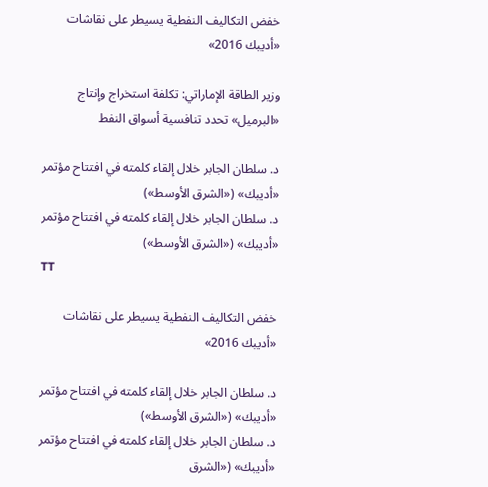خفض التكاليف النفطية يسيطر على نقاشات «أديبك 2016»

وزير الطاقة الإماراتي: تكلفة استخراج وإنتاج «البرميل» تحدد تنافسية أسواق النفط

د. سلطان الجابر خلال إلقاء كلمته في افتتاح مؤتمر «أديبك» («الشرق الأوسط»)
د. سلطان الجابر خلال إلقاء كلمته في افتتاح مؤتمر «أديبك» («الشرق الأوسط»)
TT

خفض التكاليف النفطية يسيطر على نقاشات «أديبك 2016»

د. سلطان الجابر خلال إلقاء كلمته في افتتاح مؤتمر «أديبك» («الشرق الأوسط»)
د. سلطان الجابر خلال إلقاء كلمته في افتتاح مؤتمر «أديبك» («الشرق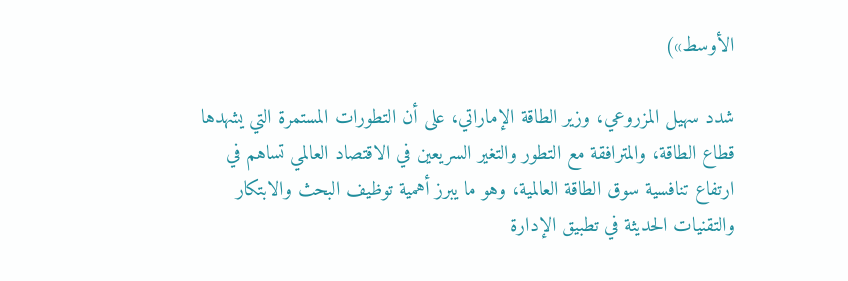الأوسط»)

شدد سهيل المزروعي، وزير الطاقة الإماراتي، على أن التطورات المستمرة التي يشهدها قطاع الطاقة، والمترافقة مع التطور والتغير السريعين في الاقتصاد العالمي تساهم في ارتفاع تنافسية سوق الطاقة العالمية، وهو ما يبرز أهمية توظيف البحث والابتكار والتقنيات الحديثة في تطبيق الإدارة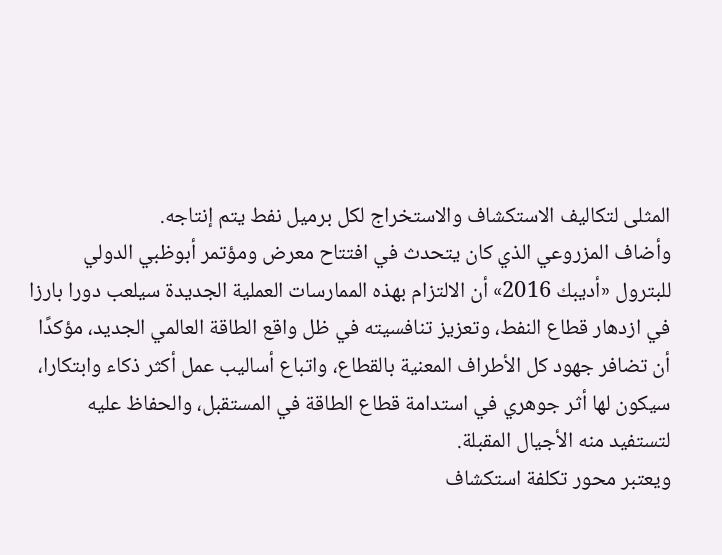المثلى لتكاليف الاستكشاف والاستخراج لكل برميل نفط يتم إنتاجه.
وأضاف المزروعي الذي كان يتحدث في افتتاح معرض ومؤتمر أبوظبي الدولي للبترول «أديبك 2016» أن الالتزام بهذه الممارسات العملية الجديدة سيلعب دورا بارزا في ازدهار قطاع النفط، وتعزيز تنافسيته في ظل واقع الطاقة العالمي الجديد، مؤكدًا أن تضافر جهود كل الأطراف المعنية بالقطاع، واتباع أساليب عمل أكثر ذكاء وابتكارا، سيكون لها أثر جوهري في استدامة قطاع الطاقة في المستقبل، والحفاظ عليه لتستفيد منه الأجيال المقبلة.
ويعتبر محور تكلفة استكشاف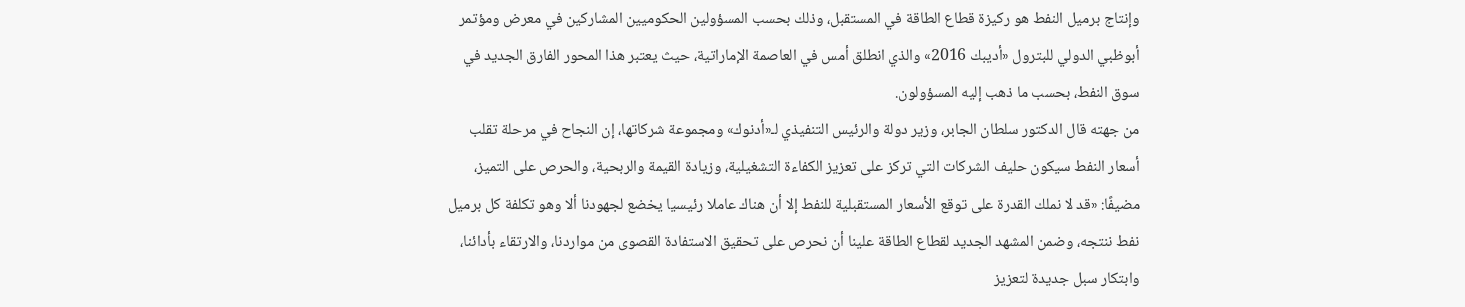وإنتاج برميل النفط هو ركيزة قطاع الطاقة في المستقبل، وذلك بحسب المسؤولين الحكوميين المشاركين في معرض ومؤتمر أبوظبي الدولي للبترول «أديبك 2016» والذي انطلق أمس في العاصمة الإماراتية، حيث يعتبر هذا المحور الفارق الجديد في سوق النفط، بحسب ما ذهب إليه المسؤولون.
من جهته قال الدكتور سلطان الجابر، وزير دولة والرئيس التنفيذي لـ«أدنوك» ومجموعة شركاتها، إن النجاح في مرحلة تقلب أسعار النفط سيكون حليف الشركات التي تركز على تعزيز الكفاءة التشغيلية، وزيادة القيمة والربحية، والحرص على التميز، مضيفًا: «قد لا نملك القدرة على توقع الأسعار المستقبلية للنفط إلا أن هناك عاملا رئيسيا يخضع لجهودنا ألا وهو تكلفة كل برميل نفط ننتجه، وضمن المشهد الجديد لقطاع الطاقة علينا أن نحرص على تحقيق الاستفادة القصوى من مواردنا، والارتقاء بأدائنا، وابتكار سبل جديدة لتعزيز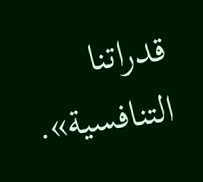قدراتنا التنافسية».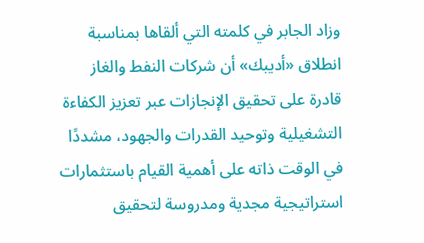وزاد الجابر في كلمته التي ألقاها بمناسبة انطلاق «أديبك» أن شركات النفط والغاز قادرة على تحقيق الإنجازات عبر تعزيز الكفاءة التشغيلية وتوحيد القدرات والجهود، مشددًا في الوقت ذاته على أهمية القيام باستثمارات استراتيجية مجدية ومدروسة لتحقيق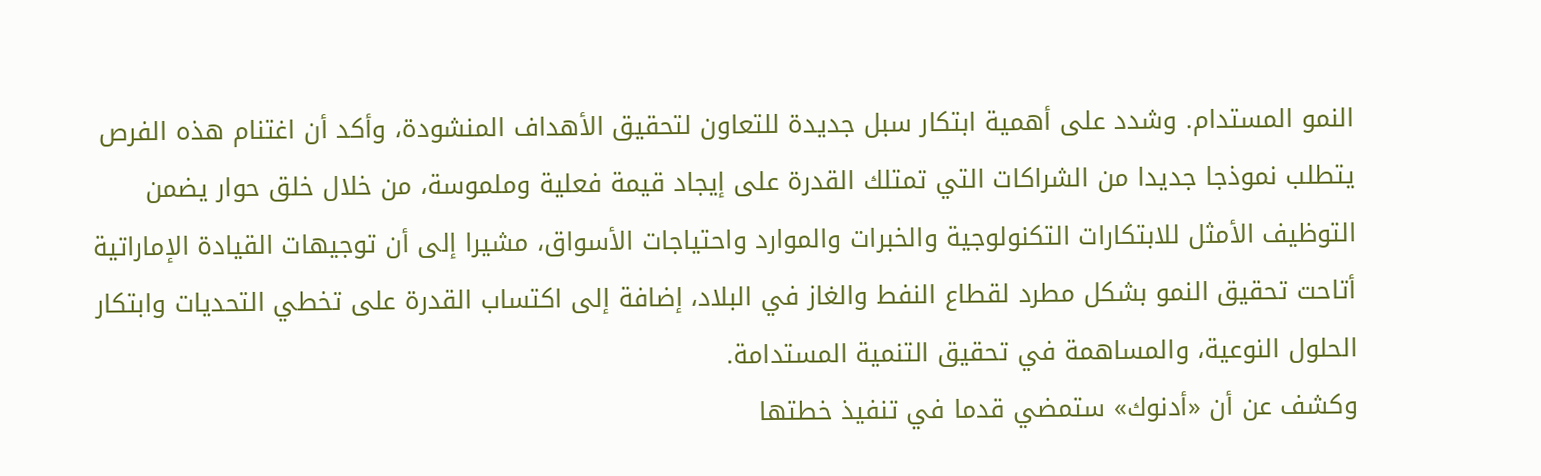النمو المستدام. وشدد على أهمية ابتكار سبل جديدة للتعاون لتحقيق الأهداف المنشودة، وأكد أن اغتنام هذه الفرص يتطلب نموذجا جديدا من الشراكات التي تمتلك القدرة على إيجاد قيمة فعلية وملموسة، من خلال خلق حوار يضمن التوظيف الأمثل للابتكارات التكنولوجية والخبرات والموارد واحتياجات الأسواق، مشيرا إلى أن توجيهات القيادة الإماراتية أتاحت تحقيق النمو بشكل مطرد لقطاع النفط والغاز في البلاد، إضافة إلى اكتساب القدرة على تخطي التحديات وابتكار الحلول النوعية، والمساهمة في تحقيق التنمية المستدامة.
وكشف عن أن «أدنوك» ستمضي قدما في تنفيذ خطتها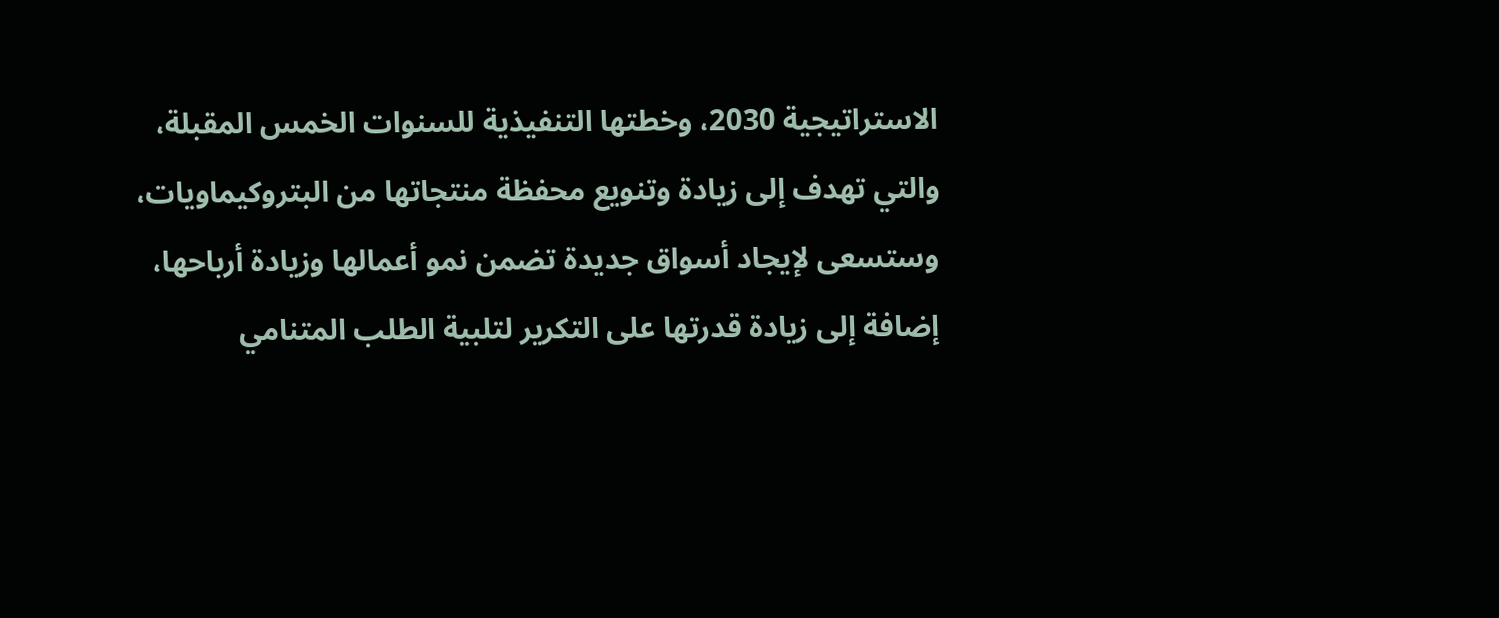الاستراتيجية 2030، وخطتها التنفيذية للسنوات الخمس المقبلة، والتي تهدف إلى زيادة وتنويع محفظة منتجاتها من البتروكيماويات، وستسعى لإيجاد أسواق جديدة تضمن نمو أعمالها وزيادة أرباحها، إضافة إلى زيادة قدرتها على التكرير لتلبية الطلب المتنامي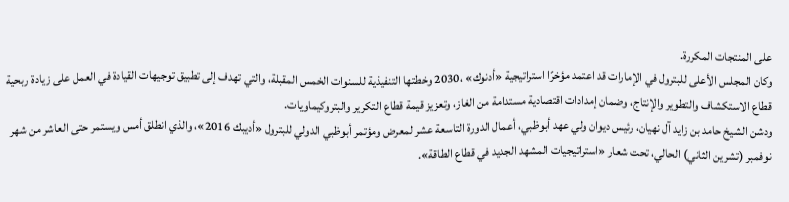على المنتجات المكررة.
وكان المجلس الأعلى للبترول في الإمارات قد اعتمد مؤخرًا استراتيجية «أدنوك» ،2030 وخطتها التنفيذية للسنوات الخمس المقبلة، والتي تهدف إلى تطبيق توجيهات القيادة في العمل على زيادة ربحية قطاع الاستكشاف والتطوير والإنتاج، وضمان إمدادات اقتصادية مستدامة من الغاز، وتعزيز قيمة قطاع التكرير والبتروكيماويات.
ودشن الشيخ حامد بن زايد آل نهيان، رئيس ديوان ولي عهد أبوظبي، أعمال الدورة التاسعة عشر لمعرض ومؤتمر أبوظبي الدولي للبترول «أديبك 2016»، والذي انطلق أمس ويستمر حتى العاشر من شهر نوفمبر (تشرين الثاني) الحالي، تحت شعار «استراتيجيات المشهد الجديد في قطاع الطاقة».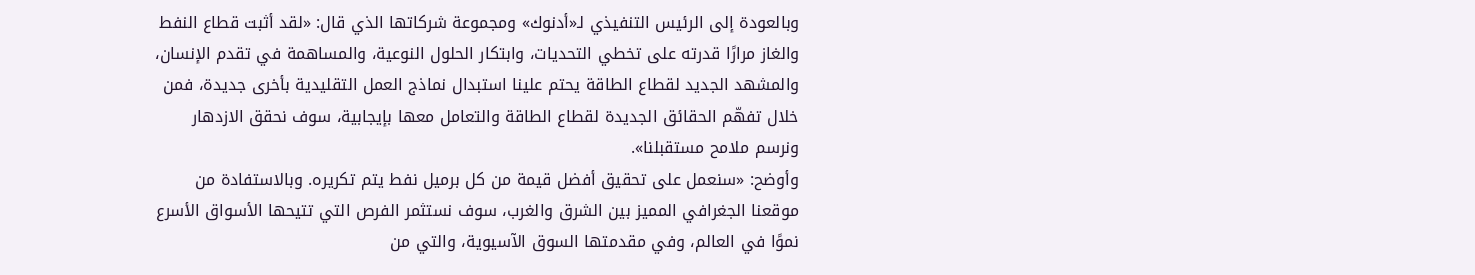وبالعودة إلى الرئيس التنفيذي لـ«أدنوك» ومجموعة شركاتها الذي قال: «لقد أثبت قطاع النفط والغاز مرارًا قدرته على تخطي التحديات، وابتكار الحلول النوعية، والمساهمة في تقدم الإنسان، والمشهد الجديد لقطاع الطاقة يحتم علينا استبدال نماذج العمل التقليدية بأخرى جديدة، فمن خلال تفهّم الحقائق الجديدة لقطاع الطاقة والتعامل معها بإيجابية، سوف نحقق الازدهار ونرسم ملامح مستقبلنا».
وأوضح: «سنعمل على تحقيق أفضل قيمة من كل برميل نفط يتم تكريره. وبالاستفادة من موقعنا الجغرافي المميز بين الشرق والغرب، سوف نستثمر الفرص التي تتيحها الأسواق الأسرع نموًا في العالم، وفي مقدمتها السوق الآسيوية، والتي من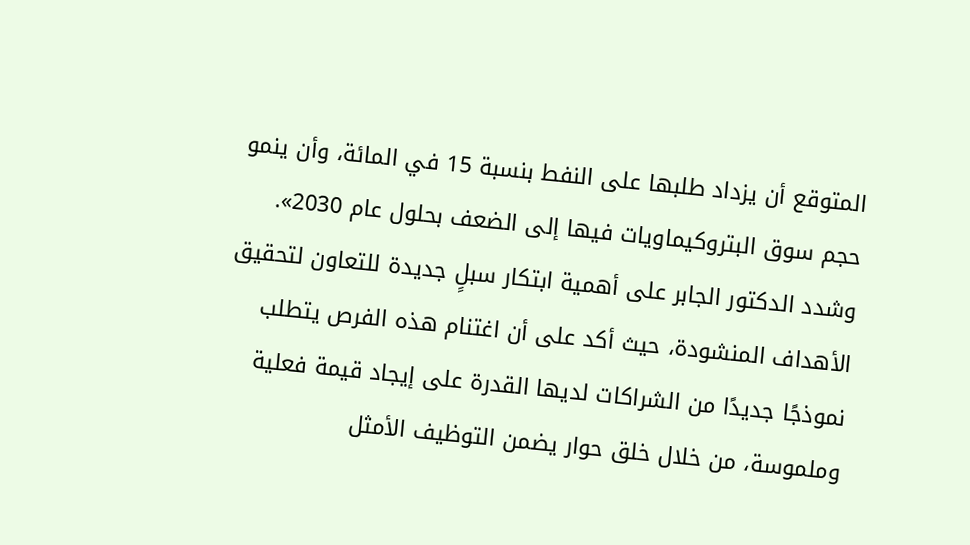المتوقع أن يزداد طلبها على النفط بنسبة 15 في المائة، وأن ينمو حجم سوق البتروكيماويات فيها إلى الضعف بحلول عام 2030».
وشدد الدكتور الجابر على أهمية ابتكار سبلٍ جديدة للتعاون لتحقيق الأهداف المنشودة، حيث أكد على أن اغتنام هذه الفرص يتطلب نموذجًا جديدًا من الشراكات لديها القدرة على إيجاد قيمة فعلية وملموسة، من خلال خلق حوار يضمن التوظيف الأمثل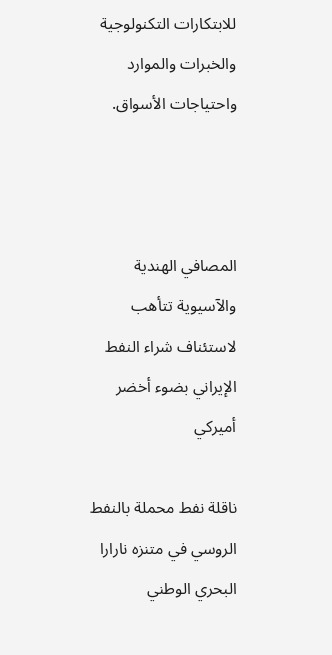للابتكارات التكنولوجية والخبرات والموارد واحتياجات الأسواق.



المصافي الهندية والآسيوية تتأهب لاستئناف شراء النفط الإيراني بضوء أخضر أميركي

ناقلة نفط محملة بالنفط الروسي في متنزه نارارا البحري الوطني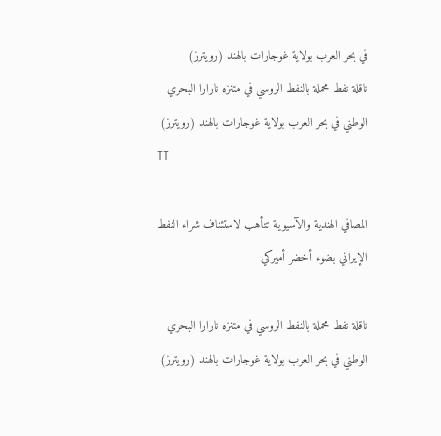في بحر العرب بولاية غوجارات بالهند (رويترز)
ناقلة نفط محملة بالنفط الروسي في متنزه نارارا البحري الوطني في بحر العرب بولاية غوجارات بالهند (رويترز)
TT

المصافي الهندية والآسيوية تتأهب لاستئناف شراء النفط الإيراني بضوء أخضر أميركي

ناقلة نفط محملة بالنفط الروسي في متنزه نارارا البحري الوطني في بحر العرب بولاية غوجارات بالهند (رويترز)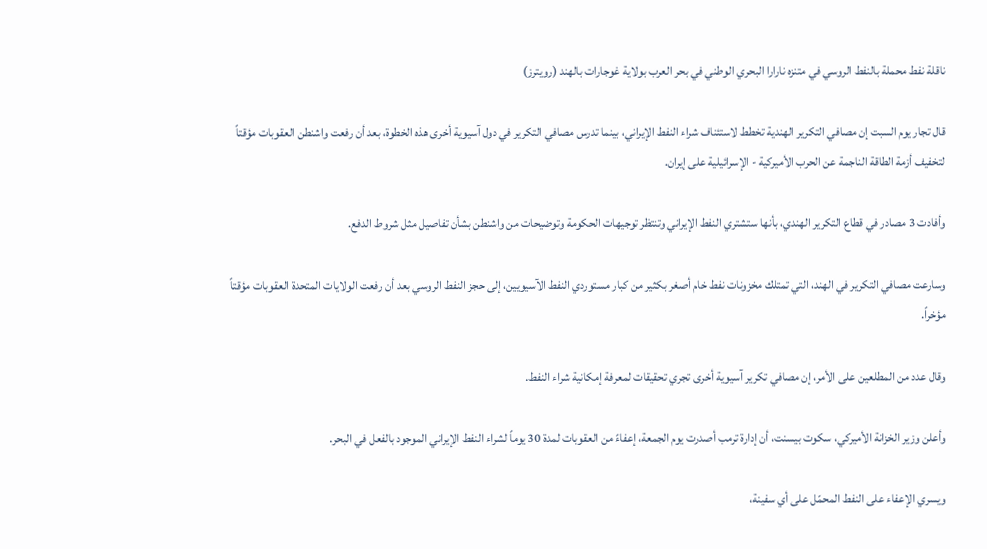ناقلة نفط محملة بالنفط الروسي في متنزه نارارا البحري الوطني في بحر العرب بولاية غوجارات بالهند (رويترز)

قال تجار يوم السبت إن مصافي التكرير الهندية تخطط لاستئناف شراء النفط الإيراني، بينما تدرس مصافي التكرير في دول آسيوية أخرى هذه الخطوة، بعد أن رفعت واشنطن العقوبات مؤقتاً لتخفيف أزمة الطاقة الناجمة عن الحرب الأميركية - الإسرائيلية على إيران.

وأفادت 3 مصادر في قطاع التكرير الهندي، بأنها ستشتري النفط الإيراني وتنتظر توجيهات الحكومة وتوضيحات من واشنطن بشأن تفاصيل مثل شروط الدفع.

وسارعت مصافي التكرير في الهند، التي تمتلك مخزونات نفط خام أصغر بكثير من كبار مستوردي النفط الآسيويين، إلى حجز النفط الروسي بعد أن رفعت الولايات المتحدة العقوبات مؤقتاً مؤخراً.

وقال عدد من المطلعين على الأمر، إن مصافي تكرير آسيوية أخرى تجري تحقيقات لمعرفة إمكانية شراء النفط.

وأعلن وزير الخزانة الأميركي، سكوت بيسنت، أن إدارة ترمب أصدرت يوم الجمعة، إعفاءً من العقوبات لمدة 30 يوماً لشراء النفط الإيراني الموجود بالفعل في البحر.

ويسري الإعفاء على النفط المحمّل على أي سفينة،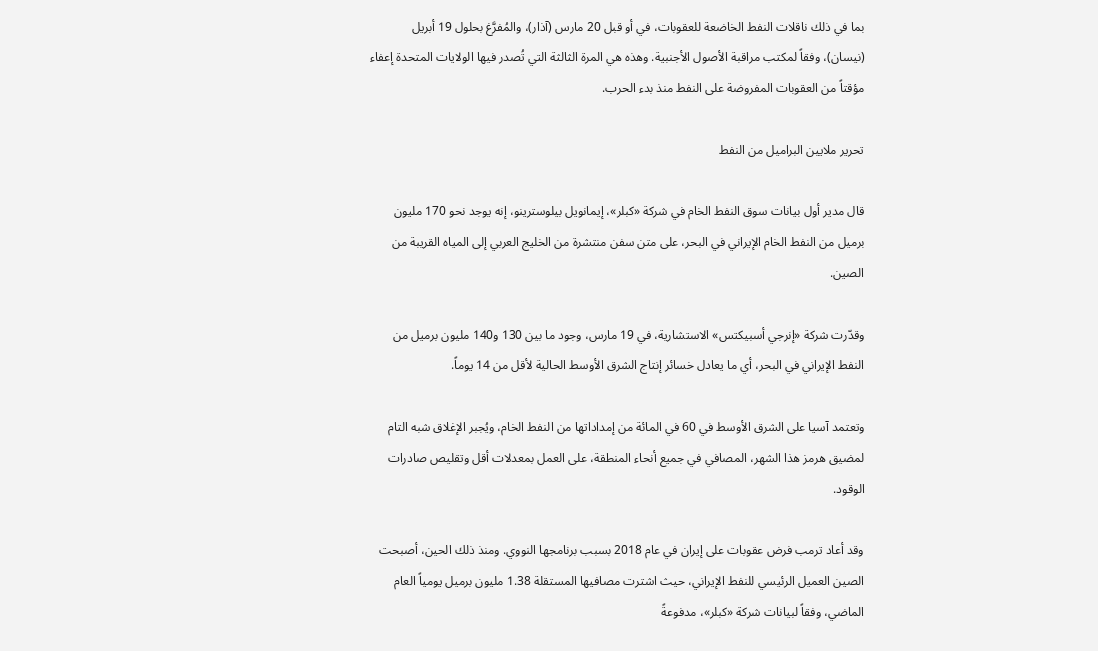بما في ذلك ناقلات النفط الخاضعة للعقوبات، في أو قبل 20 مارس (آذار)، والمُفرَّغ بحلول 19 أبريل (نيسان)، وفقاً لمكتب مراقبة الأصول الأجنبية. وهذه هي المرة الثالثة التي تُصدر فيها الولايات المتحدة إعفاء مؤقتاً من العقوبات المفروضة على النفط منذ بدء الحرب.

تحرير ملايين البراميل من النفط

قال مدير أول بيانات سوق النفط الخام في شركة «كبلر»، إيمانويل بيلوسترينو، إنه يوجد نحو 170 مليون برميل من النفط الخام الإيراني في البحر، على متن سفن منتشرة من الخليج العربي إلى المياه القريبة من الصين.

وقدّرت شركة «إنرجي أسبيكتس» الاستشارية، في 19 مارس، وجود ما بين 130 و140 مليون برميل من النفط الإيراني في البحر، أي ما يعادل خسائر إنتاج الشرق الأوسط الحالية لأقل من 14 يوماً.

وتعتمد آسيا على الشرق الأوسط في 60 في المائة من إمداداتها من النفط الخام، ويُجبر الإغلاق شبه التام لمضيق هرمز هذا الشهر، المصافي في جميع أنحاء المنطقة، على العمل بمعدلات أقل وتقليص صادرات الوقود.

وقد أعاد ترمب فرض عقوبات على إيران في عام 2018 بسبب برنامجها النووي. ومنذ ذلك الحين، أصبحت الصين العميل الرئيسي للنفط الإيراني، حيث اشترت مصافيها المستقلة 1.38 مليون برميل يومياً العام الماضي، وفقاً لبيانات شركة «كبلر»، مدفوعةً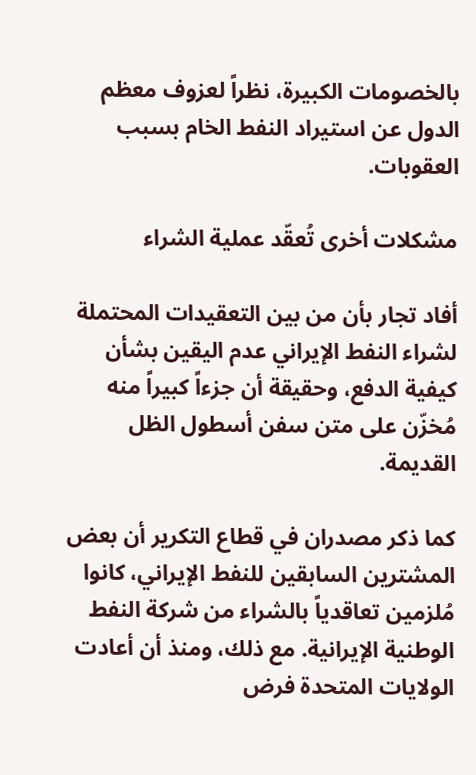بالخصومات الكبيرة، نظراً لعزوف معظم الدول عن استيراد النفط الخام بسبب العقوبات.

مشكلات أخرى تُعقّد عملية الشراء

أفاد تجار بأن من بين التعقيدات المحتملة لشراء النفط الإيراني عدم اليقين بشأن كيفية الدفع، وحقيقة أن جزءاً كبيراً منه مُخزّن على متن سفن أسطول الظل القديمة.

كما ذكر مصدران في قطاع التكرير أن بعض المشترين السابقين للنفط الإيراني، كانوا مُلزمين تعاقدياً بالشراء من شركة النفط الوطنية الإيرانية. مع ذلك، ومنذ أن أعادت الولايات المتحدة فرض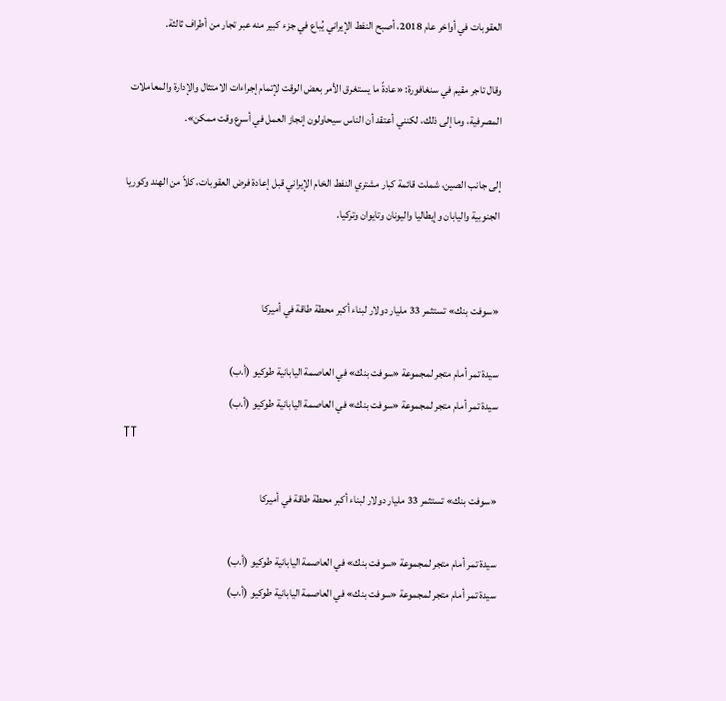العقوبات في أواخر عام 2018، أصبح النفط الإيراني يُباع في جزء كبير منه عبر تجار من أطراف ثالثة.

وقال تاجر مقيم في سنغافورة: «عادةً ما يستغرق الأمر بعض الوقت لإتمام إجراءات الامتثال والإدارة والمعاملات المصرفية، وما إلى ذلك، لكنني أعتقد أن الناس سيحاولون إنجاز العمل في أسرع وقت ممكن».

إلى جانب الصين، شملت قائمة كبار مشتري النفط الخام الإيراني قبل إعادة فرض العقوبات، كلاً من الهند وكوريا الجنوبية واليابان وإيطاليا واليونان وتايوان وتركيا.


«سوفت بنك» تستثمر 33 مليار دولار لبناء أكبر محطة طاقة في أميركا

سيدة تمر أمام متجر لمجموعة «سوفت بنك» في العاصمة اليابانية طوكيو (أ.ب)
سيدة تمر أمام متجر لمجموعة «سوفت بنك» في العاصمة اليابانية طوكيو (أ.ب)
TT

«سوفت بنك» تستثمر 33 مليار دولار لبناء أكبر محطة طاقة في أميركا

سيدة تمر أمام متجر لمجموعة «سوفت بنك» في العاصمة اليابانية طوكيو (أ.ب)
سيدة تمر أمام متجر لمجموعة «سوفت بنك» في العاصمة اليابانية طوكيو (أ.ب)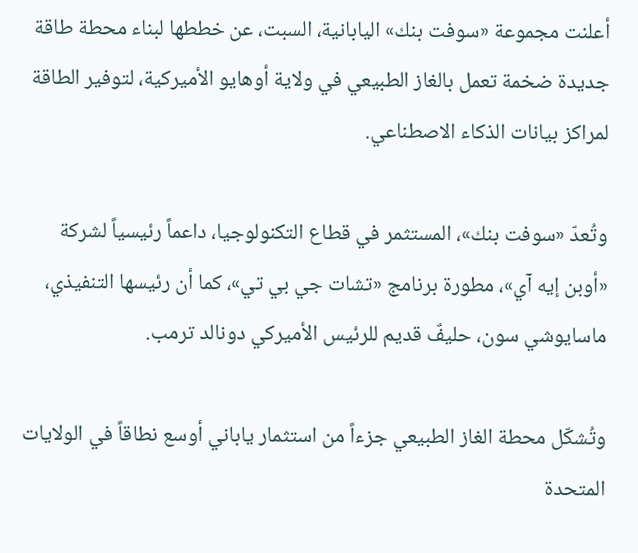أعلنت مجموعة «سوفت بنك» اليابانية، السبت، عن خططها لبناء محطة طاقة جديدة ضخمة تعمل بالغاز الطبيعي في ولاية أوهايو الأميركية، لتوفير الطاقة لمراكز بيانات الذكاء الاصطناعي.

وتُعدّ «سوفت بنك»، المستثمر في قطاع التكنولوجيا، داعماً رئيسياً لشركة «أوبن إيه آي»، مطورة برنامج «تشات جي بي تي»، كما أن رئيسها التنفيذي، ماسايوشي سون، حليفٌ قديم للرئيس الأميركي دونالد ترمب.

وتُشكّل محطة الغاز الطبيعي جزءاً من استثمار ياباني أوسع نطاقاً في الولايات المتحدة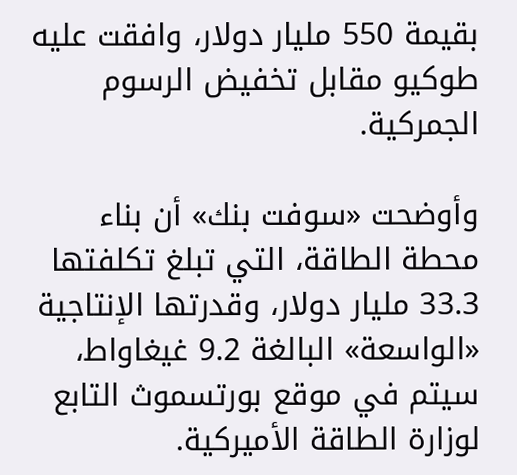بقيمة 550 مليار دولار، وافقت عليه طوكيو مقابل تخفيض الرسوم الجمركية.

وأوضحت «سوفت بنك» أن بناء محطة الطاقة، التي تبلغ تكلفتها 33.3 مليار دولار، وقدرتها الإنتاجية «الواسعة» البالغة 9.2 غيغاواط، سيتم في موقع بورتسموث التابع لوزارة الطاقة الأميركية.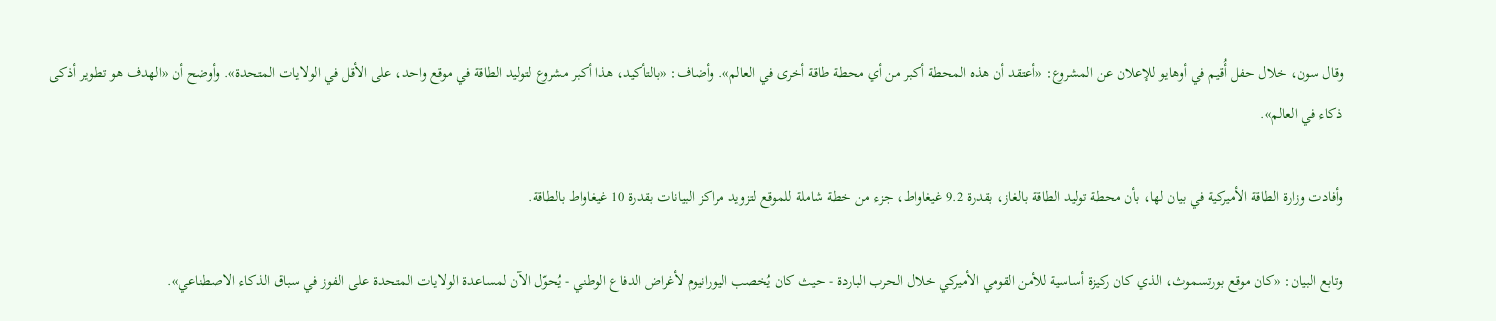وقال سون، خلال حفل أُقيم في أوهايو للإعلان عن المشروع: «أعتقد أن هذه المحطة أكبر من أي محطة طاقة أخرى في العالم». وأضاف: «بالتأكيد، هذا أكبر مشروع لتوليد الطاقة في موقع واحد، على الأقل في الولايات المتحدة». وأوضح أن «الهدف هو تطوير أذكى ذكاء في العالم».

وأفادت وزارة الطاقة الأميركية في بيان لها، بأن محطة توليد الطاقة بالغاز، بقدرة 9.2 غيغاواط، جزء من خطة شاملة للموقع لتزويد مراكز البيانات بقدرة 10 غيغاواط بالطاقة.

وتابع البيان: «كان موقع بورتسموث، الذي كان ركيزة أساسية للأمن القومي الأميركي خلال الحرب الباردة - حيث كان يُخصب اليورانيوم لأغراض الدفاع الوطني - يُحوّل الآن لمساعدة الولايات المتحدة على الفوز في سباق الذكاء الاصطناعي».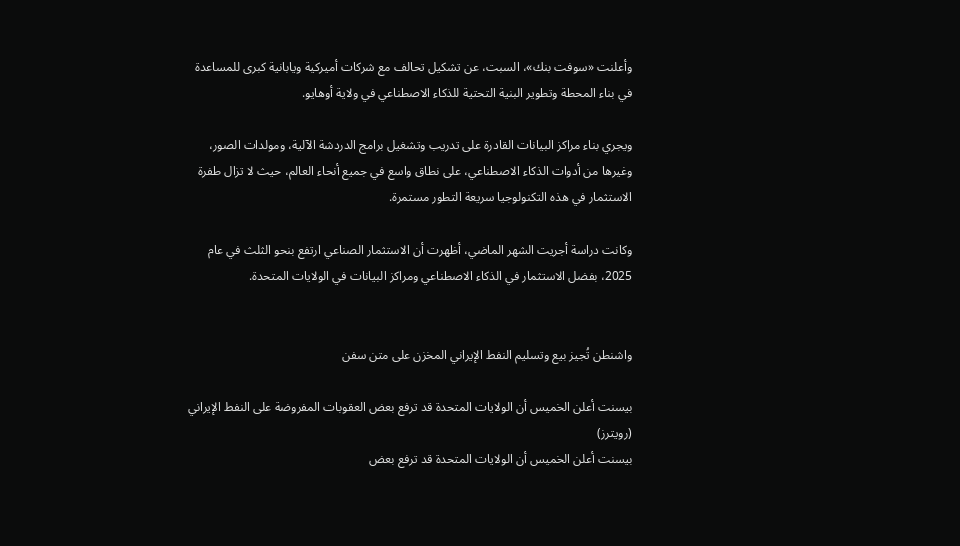وأعلنت «سوفت بنك»، السبت، عن تشكيل تحالف مع شركات أميركية ويابانية كبرى للمساعدة في بناء المحطة وتطوير البنية التحتية للذكاء الاصطناعي في ولاية أوهايو.

ويجري بناء مراكز البيانات القادرة على تدريب وتشغيل برامج الدردشة الآلية، ومولدات الصور، وغيرها من أدوات الذكاء الاصطناعي، على نطاق واسع في جميع أنحاء العالم، حيث لا تزال طفرة الاستثمار في هذه التكنولوجيا سريعة التطور مستمرة.

وكانت دراسة أجريت الشهر الماضي، أظهرت أن الاستثمار الصناعي ارتفع بنحو الثلث في عام 2025، بفضل الاستثمار في الذكاء الاصطناعي ومراكز البيانات في الولايات المتحدة.


واشنطن تُجيز بيع وتسليم النفط الإيراني المخزن على متن سفن

بيسنت أعلن الخميس أن الولايات المتحدة قد ترفع بعض العقوبات المفروضة على النفط الإيراني (رويترز)
بيسنت أعلن الخميس أن الولايات المتحدة قد ترفع بعض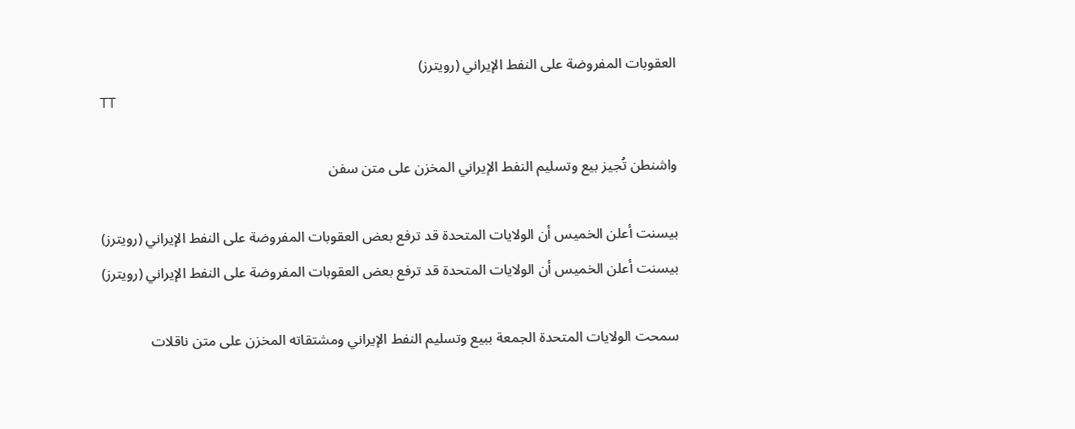العقوبات المفروضة على النفط الإيراني (رويترز)
TT

واشنطن تُجيز بيع وتسليم النفط الإيراني المخزن على متن سفن

بيسنت أعلن الخميس أن الولايات المتحدة قد ترفع بعض العقوبات المفروضة على النفط الإيراني (رويترز)
بيسنت أعلن الخميس أن الولايات المتحدة قد ترفع بعض العقوبات المفروضة على النفط الإيراني (رويترز)

سمحت الولايات المتحدة الجمعة ببيع وتسليم النفط الإيراني ومشتقاته المخزن على متن ناقلات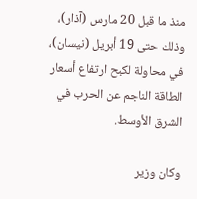منذ ما قبل 20 مارس (آذار)، وذلك حتى 19 أبريل (نيسان)، في محاولة لكبح ارتفاع أسعار الطاقة الناجم عن الحرب في الشرق الأوسط.

وكان وزير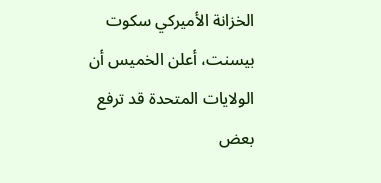الخزانة الأميركي سكوت بيسنت، أعلن الخميس أن الولايات المتحدة قد ترفع بعض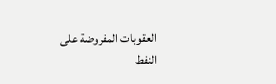العقوبات المفروضة على النفط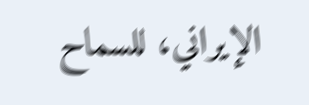الإيراني، للسماح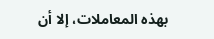بهذه المعاملات، إلا أن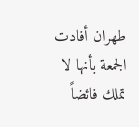طهران أفادت الجمعة بأنها لا تملك فائضاً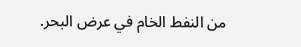من النفط الخام في عرض البحر.